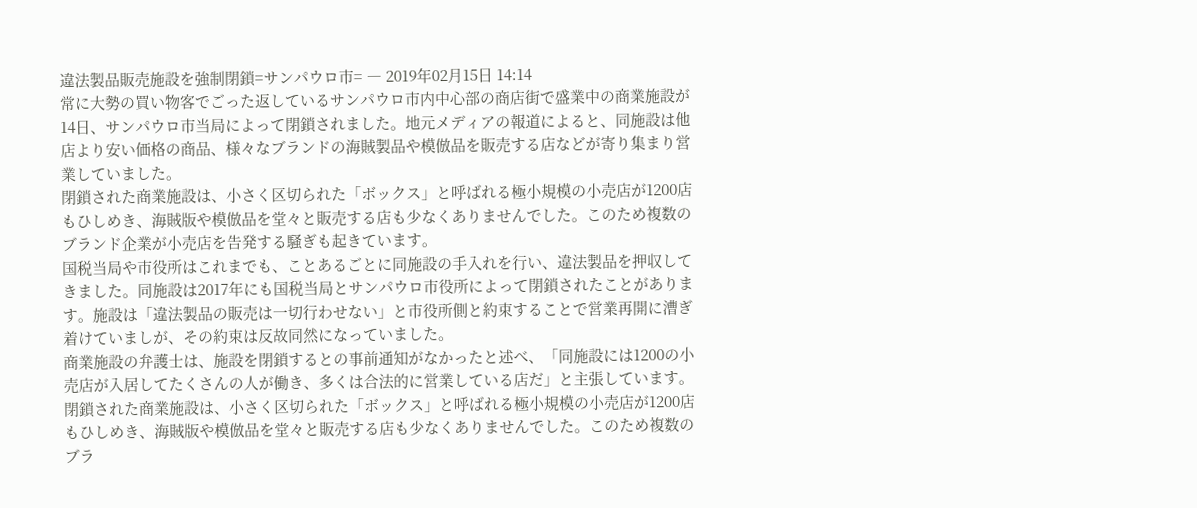違法製品販売施設を強制閉鎖=サンパウロ市= ― 2019年02月15日 14:14
常に大勢の買い物客でごった返しているサンパウロ市内中心部の商店街で盛業中の商業施設が14日、サンパウロ市当局によって閉鎖されました。地元メディアの報道によると、同施設は他店より安い価格の商品、様々なブランドの海賊製品や模倣品を販売する店などが寄り集まり営業していました。
閉鎖された商業施設は、小さく区切られた「ボックス」と呼ばれる極小規模の小売店が1200店もひしめき、海賊版や模倣品を堂々と販売する店も少なくありませんでした。このため複数のブランド企業が小売店を告発する騒ぎも起きています。
国税当局や市役所はこれまでも、ことあるごとに同施設の手入れを行い、違法製品を押収してきました。同施設は2017年にも国税当局とサンパウロ市役所によって閉鎖されたことがあります。施設は「違法製品の販売は一切行わせない」と市役所側と約束することで営業再開に漕ぎ着けていましが、その約束は反故同然になっていました。
商業施設の弁護士は、施設を閉鎖するとの事前通知がなかったと述べ、「同施設には1200の小売店が入居してたくさんの人が働き、多くは合法的に営業している店だ」と主張しています。
閉鎖された商業施設は、小さく区切られた「ボックス」と呼ばれる極小規模の小売店が1200店もひしめき、海賊版や模倣品を堂々と販売する店も少なくありませんでした。このため複数のブラ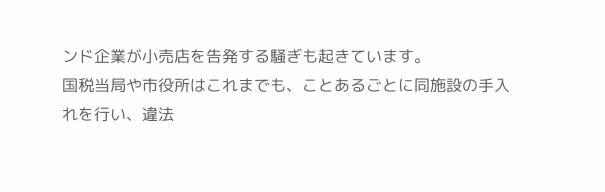ンド企業が小売店を告発する騒ぎも起きています。
国税当局や市役所はこれまでも、ことあるごとに同施設の手入れを行い、違法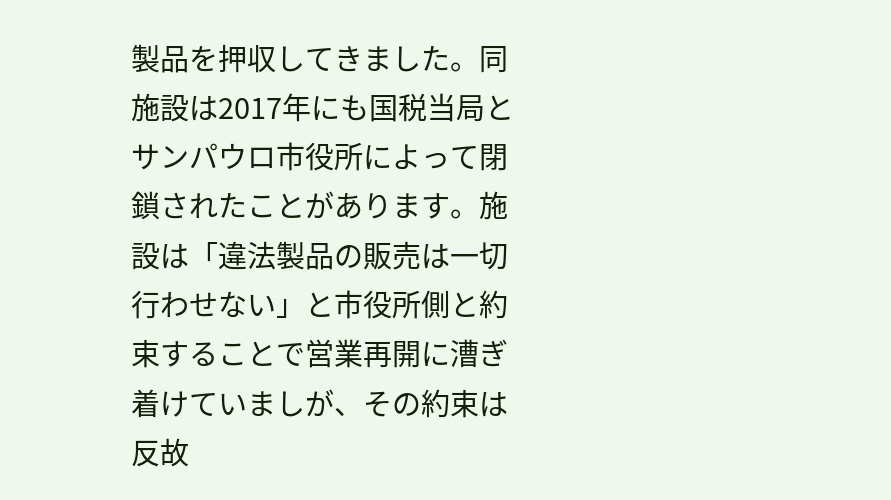製品を押収してきました。同施設は2017年にも国税当局とサンパウロ市役所によって閉鎖されたことがあります。施設は「違法製品の販売は一切行わせない」と市役所側と約束することで営業再開に漕ぎ着けていましが、その約束は反故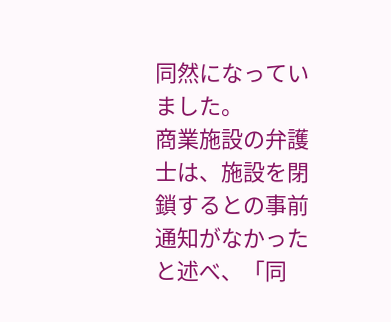同然になっていました。
商業施設の弁護士は、施設を閉鎖するとの事前通知がなかったと述べ、「同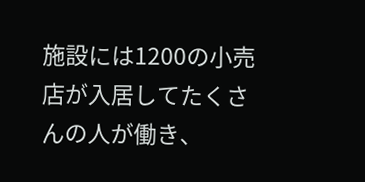施設には1200の小売店が入居してたくさんの人が働き、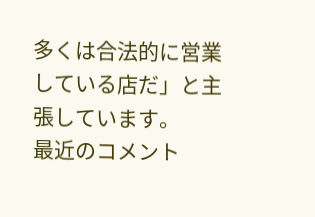多くは合法的に営業している店だ」と主張しています。
最近のコメント